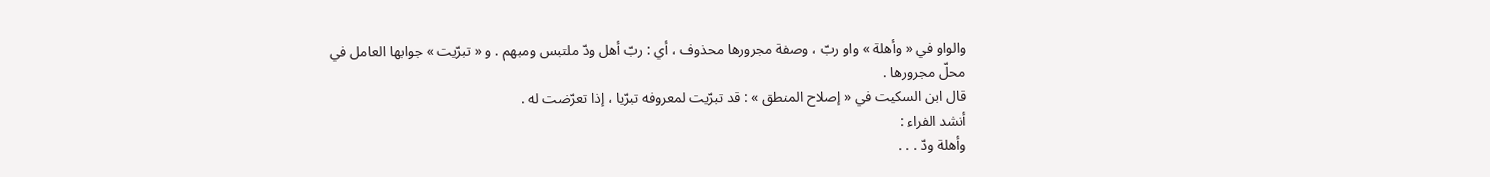والواو في « وأهلة » واو ربّ ، وصفة مجرورها محذوف ، أي : ربّ أهل ودّ ملتبس ومبهم . و « تبرّيت » جوابها العامل في محلّ مجرورها .
قال ابن السكيت في « إصلاح المنطق » : قد تبرّيت لمعروفه تبرّيا ، إذا تعرّضت له .
أنشد الفراء :
وأهلة ودّ . . .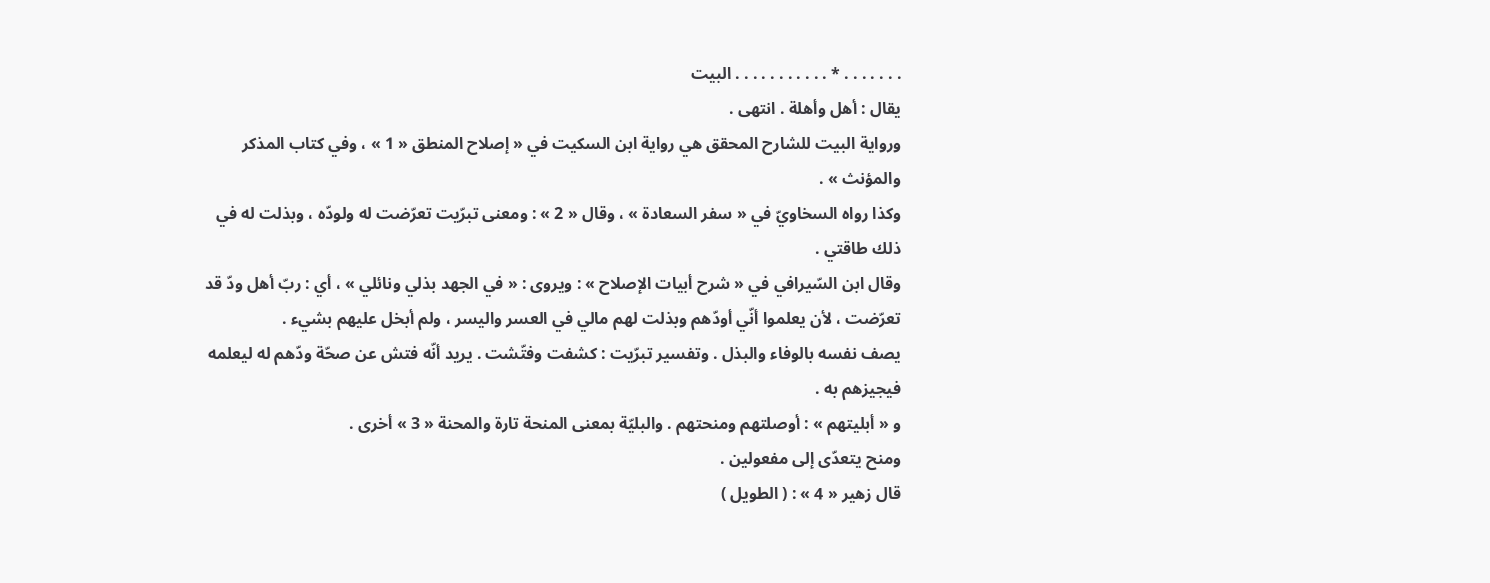. . . . . . . * . . . . . . . . . . . البيت
يقال : أهل وأهلة . انتهى .
ورواية البيت للشارح المحقق هي رواية ابن السكيت في « إصلاح المنطق « 1 » ، وفي كتاب المذكر والمؤنث » .
وكذا رواه السخاويّ في « سفر السعادة » ، وقال « 2 » : ومعنى تبرّيت تعرّضت له ولودّه ، وبذلت له في ذلك طاقتي .
وقال ابن السّيرافي في « شرح أبيات الإصلاح » : ويروى : « في الجهد بذلي ونائلي » ، أي : ربّ أهل ودّ قد تعرّضت ، لأن يعلموا أنّي أودّهم وبذلت لهم مالي في العسر واليسر ، ولم أبخل عليهم بشيء .
يصف نفسه بالوفاء والبذل . وتفسير تبرّيت : كشفت وفتّشت . يريد أنّه فتش عن صحّة ودّهم له ليعلمه فيجيزهم به .
و « أبليتهم » : أوصلتهم ومنحتهم . والبليّة بمعنى المنحة تارة والمحنة « 3 » أخرى .
ومنح يتعدّى إلى مفعولين .
قال زهير « 4 » : ( الطويل )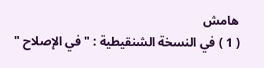هامش
( 1 ) في النسخة الشنقيطية : " في الإصلاح "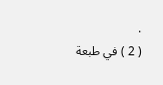.
( 2 ) في طبعة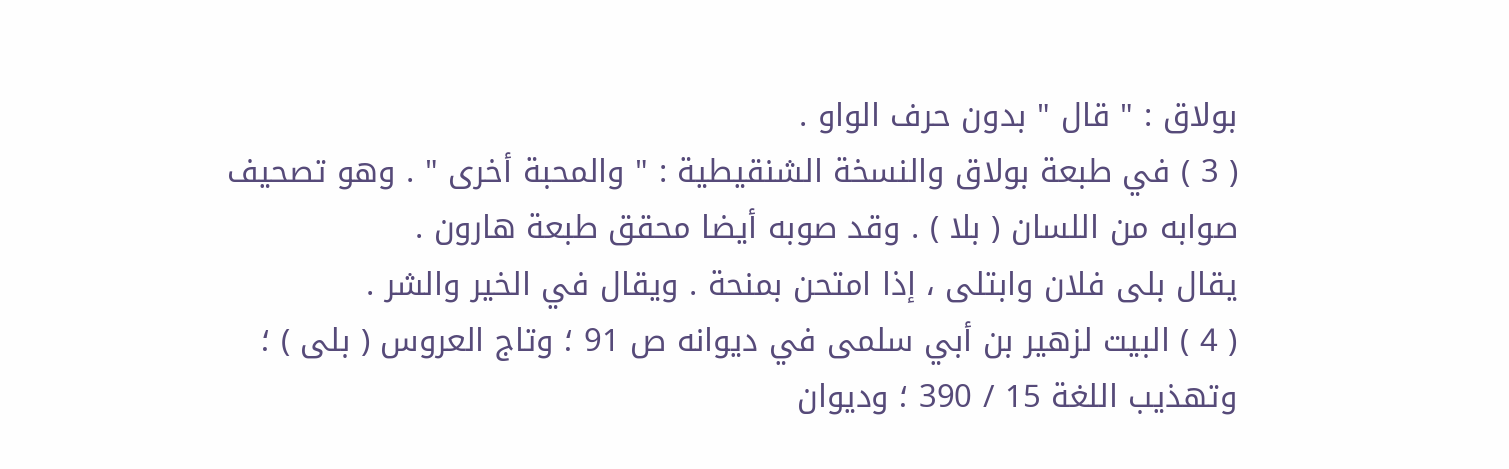بولاق : " قال " بدون حرف الواو .
( 3 ) في طبعة بولاق والنسخة الشنقيطية : " والمحبة أخرى " . وهو تصحيف صوابه من اللسان ( بلا ) . وقد صوبه أيضا محقق طبعة هارون .
يقال بلى فلان وابتلى ، إذا امتحن بمنحة . ويقال في الخير والشر .
( 4 ) البيت لزهير بن أبي سلمى في ديوانه ص 91 ؛ وتاج العروس ( بلى ) ؛ وتهذيب اللغة 15 / 390 ؛ وديوان